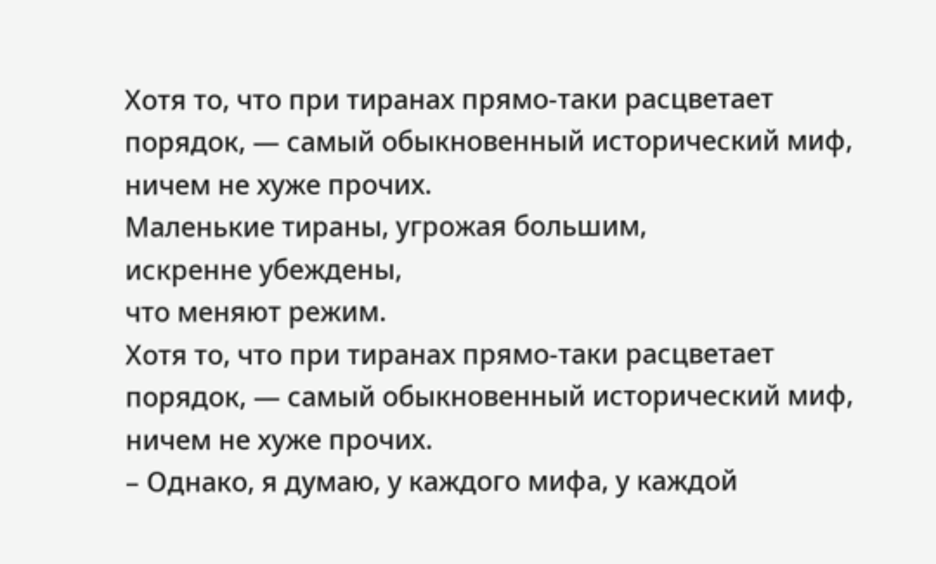Хотя то, что при тиранах прямо-таки расцветает порядок, — самый обыкновенный исторический миф, ничем не хуже прочих.
Маленькие тираны, угрожая большим,
искренне убеждены,
что меняют режим.
Хотя то, что при тиранах прямо-таки расцветает порядок, — самый обыкновенный исторический миф, ничем не хуже прочих.
– Однако, я думаю, у каждого мифа, у каждой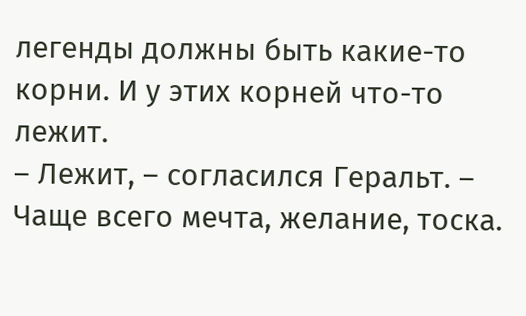легенды должны быть какие-то корни. И у этих корней что-то лежит.
– Лежит, – согласился Геральт. – Чаще всего мечта, желание, тоска.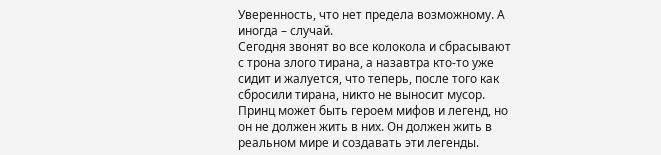Уверенность, что нет предела возможному. А иногда – случай.
Сегодня звонят во все колокола и сбрасывают с трона злого тирана, а назавтра кто-то уже сидит и жалуется, что теперь, после того как сбросили тирана, никто не выносит мусор.
Принц может быть героем мифов и легенд, но он не должен жить в них. Он должен жить в реальном мире и создавать эти легенды.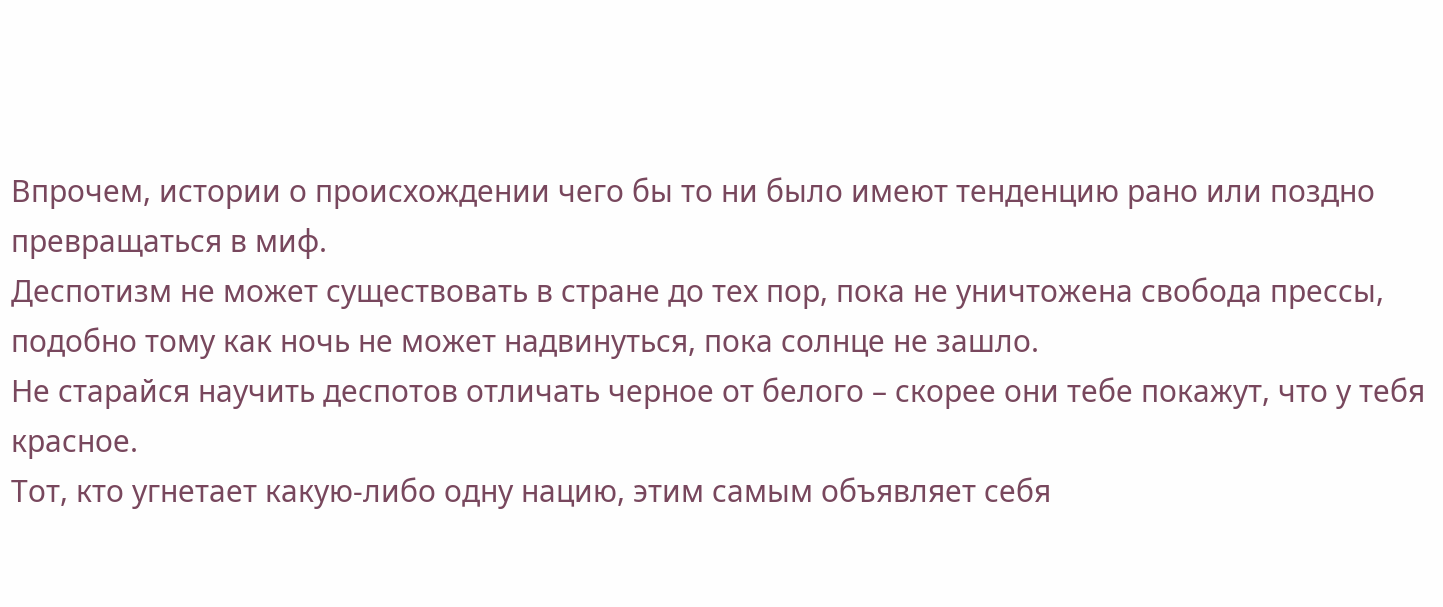Впрочем, истории о происхождении чего бы то ни было имеют тенденцию рано или поздно превращаться в миф.
Деспотизм не может существовать в стране до тех пор, пока не уничтожена свобода прессы, подобно тому как ночь не может надвинуться, пока солнце не зашло.
Не старайся научить деспотов отличать черное от белого – скорее они тебе покажут, что у тебя красное.
Тот, кто угнетает какую-либо одну нацию, этим самым объявляет себя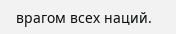врагом всех наций.